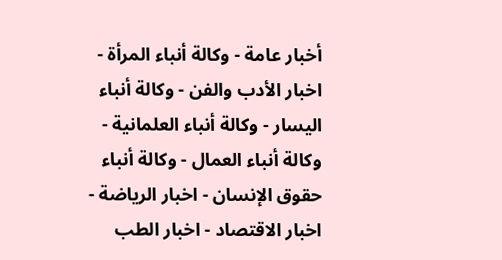أخبار عامة - وكالة أنباء المرأة - اخبار الأدب والفن - وكالة أنباء اليسار - وكالة أنباء العلمانية - وكالة أنباء العمال - وكالة أنباء حقوق الإنسان - اخبار الرياضة - اخبار الاقتصاد - اخبار الطب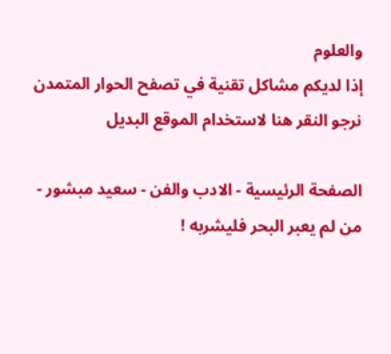والعلوم
إذا لديكم مشاكل تقنية في تصفح الحوار المتمدن نرجو النقر هنا لاستخدام الموقع البديل

الصفحة الرئيسية - الادب والفن - سعيد مبشور - من لم يعبر البحر فليشربه !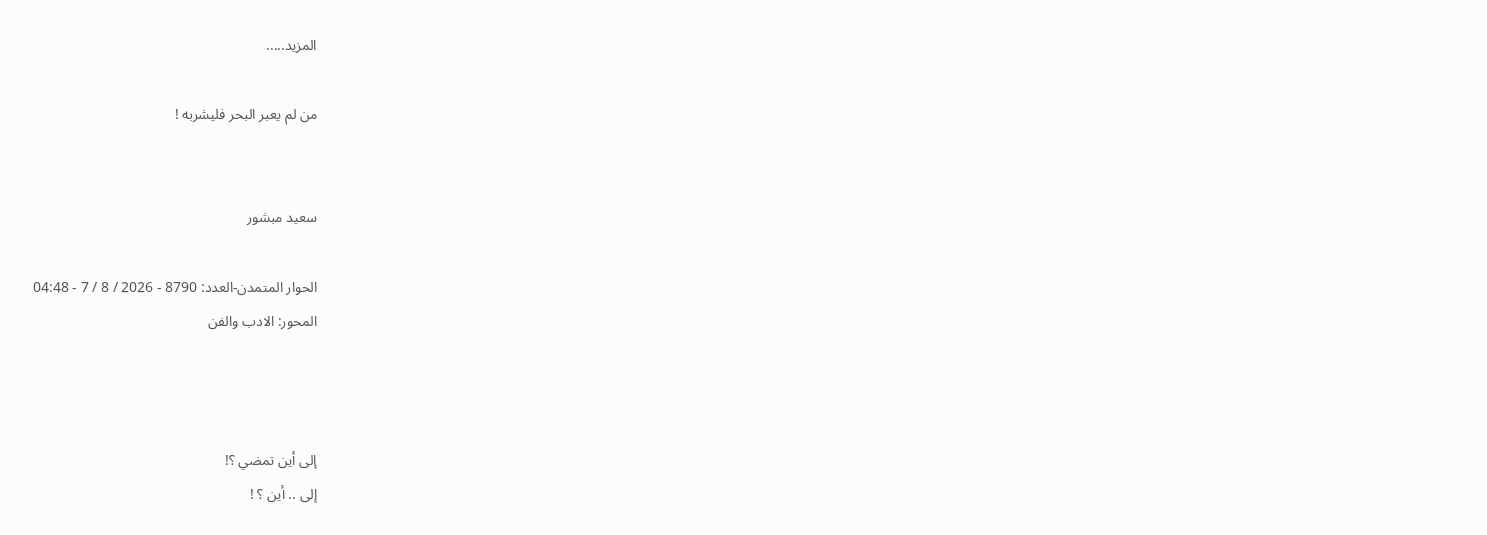المزيد.....

من لم يعبر البحر فليشربه !


سعيد مبشور

الحوار المتمدن-العدد: 8790 - 2026 / 8 / 7 - 04:48
المحور: الادب والفن



إلى أين تمضي ؟!
إلى .. أين ؟ !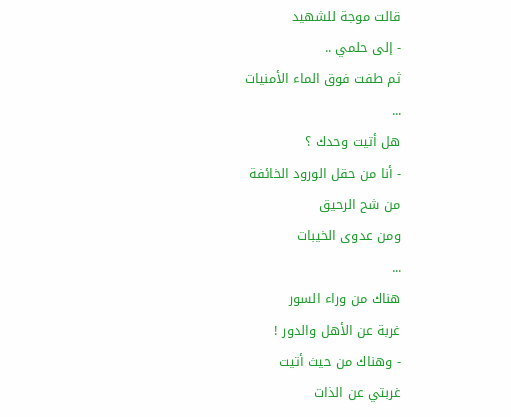قالت موجة للشهيد
- إلى حلمي ..
ثم طفت فوق الماء الأمنيات
...
هل أتيت وحدك ؟
- أنا من حقل الورود الخائفة
من شح الرحيق
ومن عدوى الخيبات
...
هناك من وراء السور
غربة عن الأهل والدور !
- وهناك من حيث أتيت
غربتي عن الذات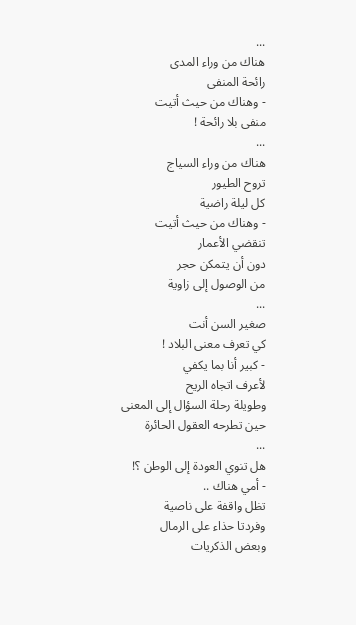...
هناك من وراء المدى
رائحة المنفى
- وهناك من حيث أتيت
منفى بلا رائحة !
...
هناك من وراء السياج
تروح الطيور
كل ليلة راضية
- وهناك من حيث أتيت
تنقضي الأعمار
دون أن يتمكن حجر
من الوصول إلى زاوية
...
صغير السن أنت
كي تعرف معنى البلاد !
- كبير أنا بما يكفي
لأعرف اتجاه الريح
وطويلة رحلة السؤال إلى المعنى
حين تطرحه العقول الحائرة
...
هل تنوي العودة إلى الوطن ؟!
- أمي هناك ..
تظل واقفة على ناصية
وفردتا حذاء على الرمال
وبعض الذكريات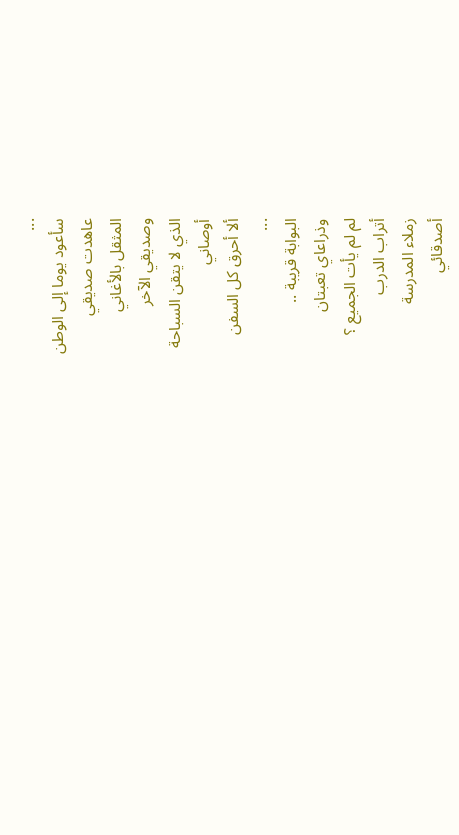...
سأعود يوما إلى الوطن
عاهدت صديقي
المثقل بالأغاني
وصديقي الآخر
الذي لا يتقن السباحة
أوصاني
ألا أحرق كل السفن
...
البوابة قريبة ..
وذراعاي تعبتان
لم لم يأت الجميع ؟
أتراب الدرب
زملاء المدرسة
أصدقائي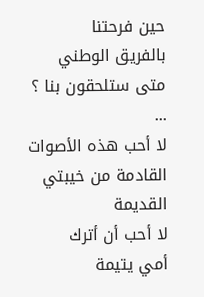حين فرحتنا
بالفريق الوطني
متى ستلحقون بنا ؟
...
لا أحب هذه الأصوات
القادمة من خيبتي القديمة
لا أحب أن أترك
أمي يتيمة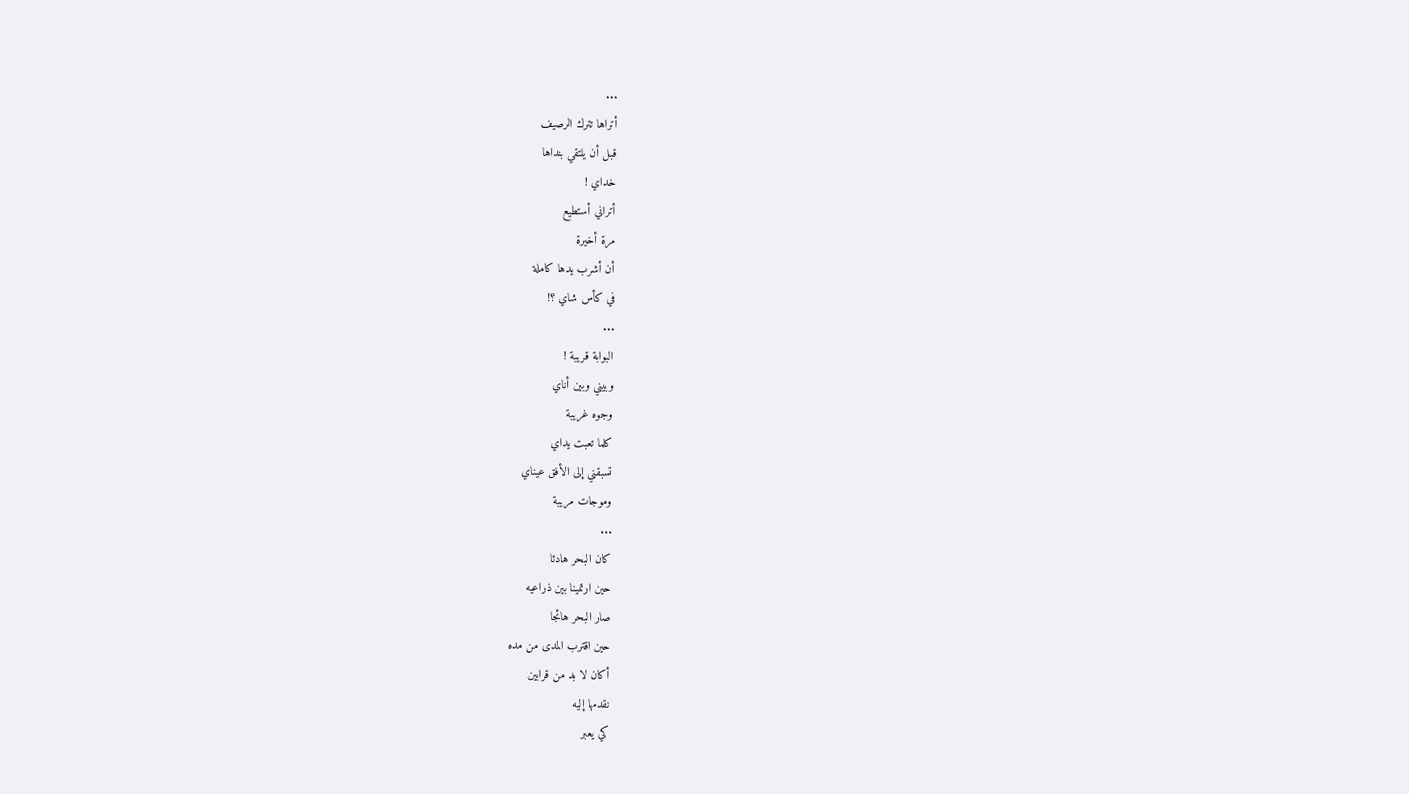...
أتراها تترك الرصيف
قبل أن يلتقي بنداها
خداي !
أتراني أستطيع
مرة أخيرة
أن أشرب يدها كاملة
في كأس شاي ؟!
...
البوابة قريبة !
وبيني وبين أناي
وجوه غريبة
كلما تعبت يداي
تسبقني إلى الأفق عيناي
وموجات مريبة
...
كان البحر هادئا
حين ارتمينا بين ذراعيه
صار البحر هائجا
حين اقترب المدى من مده
أكان لا بد من قرابين
نقدمها إليه
كي يعبر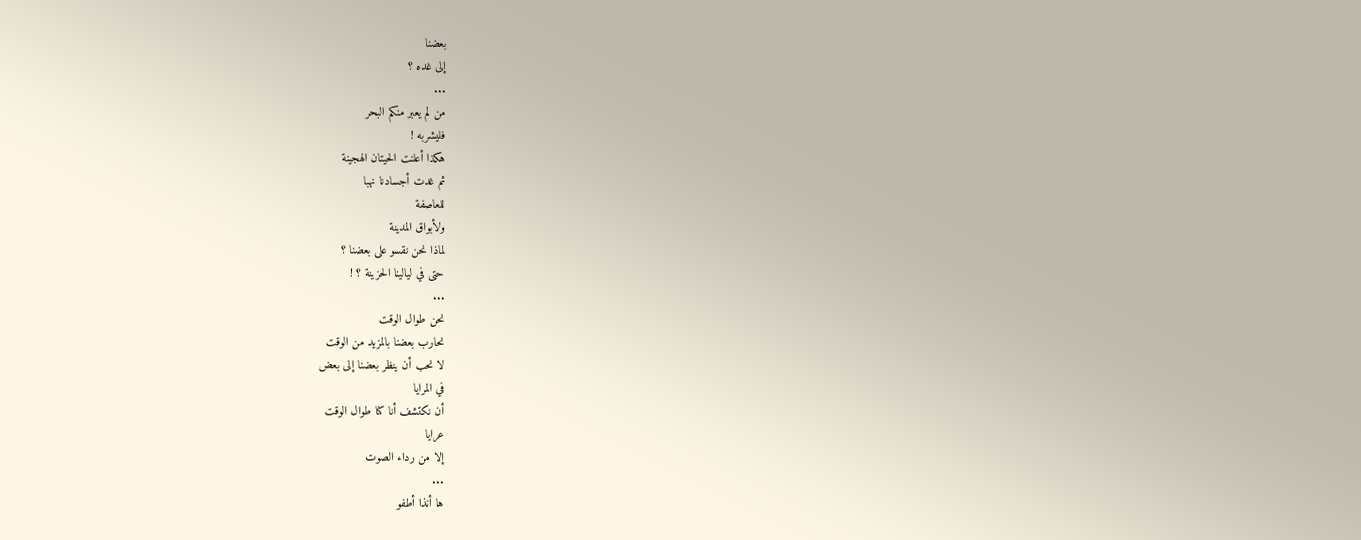بعضنا
إلى غده ؟
...
من لم يعبر منكم البحر
فليشربه !
هكذا أعلنت الحيتان الهجينة
ثم غدت أجسادنا نهبا
للعاصفة
ولأبواق المدينة
لماذا نحن نقسو على بعضنا ؟
حتى في ليالينا الحزينة ؟ !
...
نحن طوال الوقت
نحارب بعضنا بالمزيد من الوقت
لا نحب أن ينظر بعضنا إلى بعض
في المرايا
أن نكتشف أنا كنا طوال الوقت
عرايا
إلا من رداء الصوت
...
ها أنذا أطفو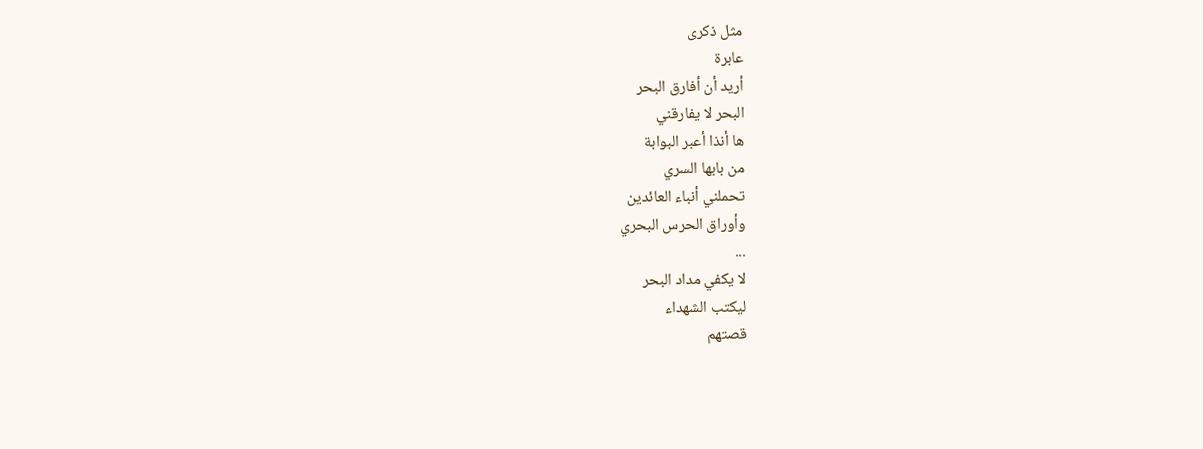مثل ذكرى
عابرة
أريد أن أفارق البحر
البحر لا يفارقني
ها أنذا أعبر البوابة
من بابها السري
تحملني أنباء العائدين
وأوراق الحرس البحري
...
لا يكفي مداد البحر
ليكتب الشهداء
قصتهم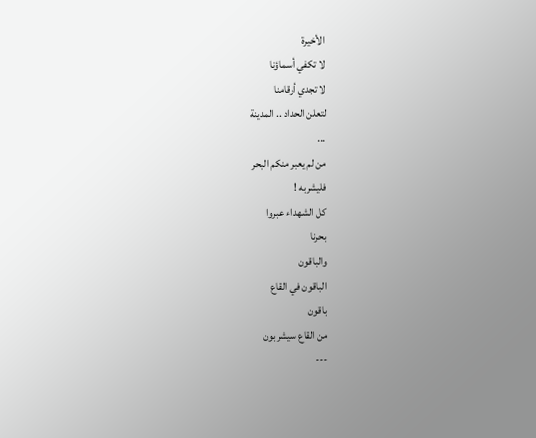الأخيرة
لا تكفي أسماؤنا
لا تجدي أرقامنا
لتعلن الحداد .. المدينة
...
من لم يعبر منكم البحر
فليشربه !
كل الشهداء عبروا
بحرنا
والباقون
الباقون في القاع
باقون
من القاع سيشربون
---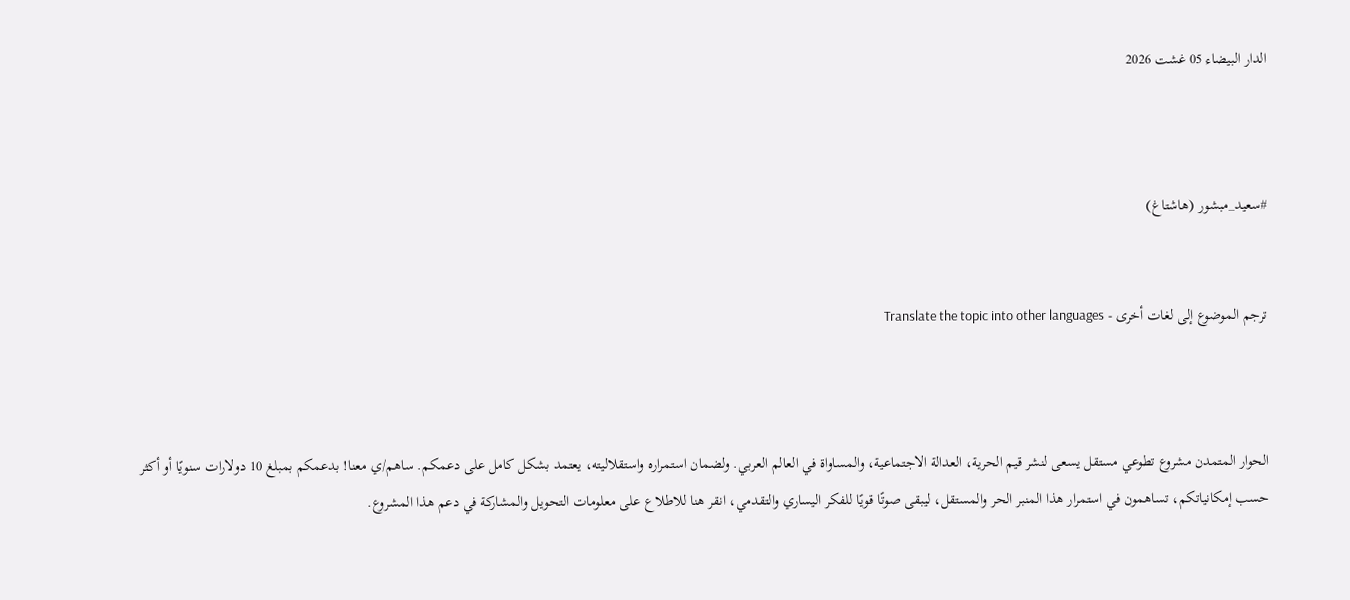الدار البيضاء 05 غشت 2026



#سعيد_مبشور (هاشتاغ)


ترجم الموضوع إلى لغات أخرى - Translate the topic into other languages



الحوار المتمدن مشروع تطوعي مستقل يسعى لنشر قيم الحرية، العدالة الاجتماعية، والمساواة في العالم العربي. ولضمان استمراره واستقلاليته، يعتمد بشكل كامل على دعمكم. ساهم/ي معنا! بدعمكم بمبلغ 10 دولارات سنويًا أو أكثر حسب إمكانياتكم، تساهمون في استمرار هذا المنبر الحر والمستقل، ليبقى صوتًا قويًا للفكر اليساري والتقدمي، انقر هنا للاطلاع على معلومات التحويل والمشاركة في دعم هذا المشروع.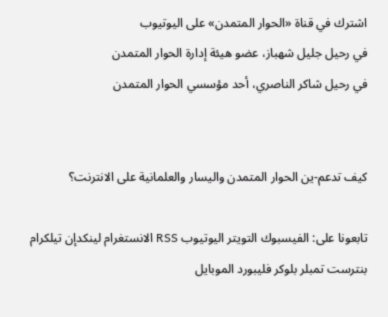اشترك في قناة «الحوار المتمدن» على اليوتيوب
في رحيل جليل شهباز، عضو هيئة إدارة الحوار المتمدن
في رحيل شاكر الناصري، أحد مؤسسي الحوار المتمدن


كيف تدعم-ين الحوار المتمدن واليسار والعلمانية على الانترنت؟

تابعونا على: الفيسبوك التويتر اليوتيوب RSS الانستغرام لينكدإن تيلكرام بنترست تمبلر بلوكر فليبورد الموبايل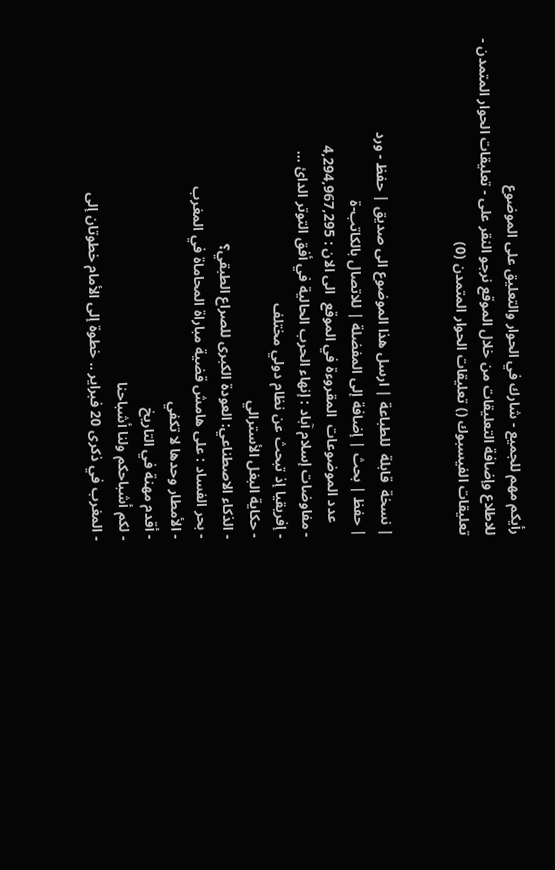رأيكم مهم للجميع - شارك في الحوار والتعليق على الموضوع
للاطلاع وإضافة التعليقات من خلال الموقع نرجو النقر على - تعليقات الحوار المتمدن -
تعليقات الفيسبوك () تعليقات الحوار المتمدن (0)


| نسخة  قابلة  للطباعة | ارسل هذا الموضوع الى صديق | حفظ - ورد
| حفظ | بحث | إضافة إلى المفضلة | للاتصال بالكاتب-ة
    عدد الموضوعات  المقروءة في الموقع  الى الان : 4,294,967,295
- مفاوضات إسلام آباد : إنهاء الحرب الحالية في أفق التوتر الدائ ...
- إفريقيا إذ تبحث عن نظام دولي مختلف
- حكاية البغل الأسترالي
- الذكاء الاصطناعي: العودة الكبرى للصراع الطبقي؟
- بحر الفساد : على هامش قضية مباراة المحاماة في المغرب
- الأمطار وحدها لا تكفي
- أقدم مهنة في التاريخ
- لكم أشباحكم ولنا أشباحنا
- المغرب في ذكرى 20 فبراير .. خطوة إلى الأمام خطوتان إلى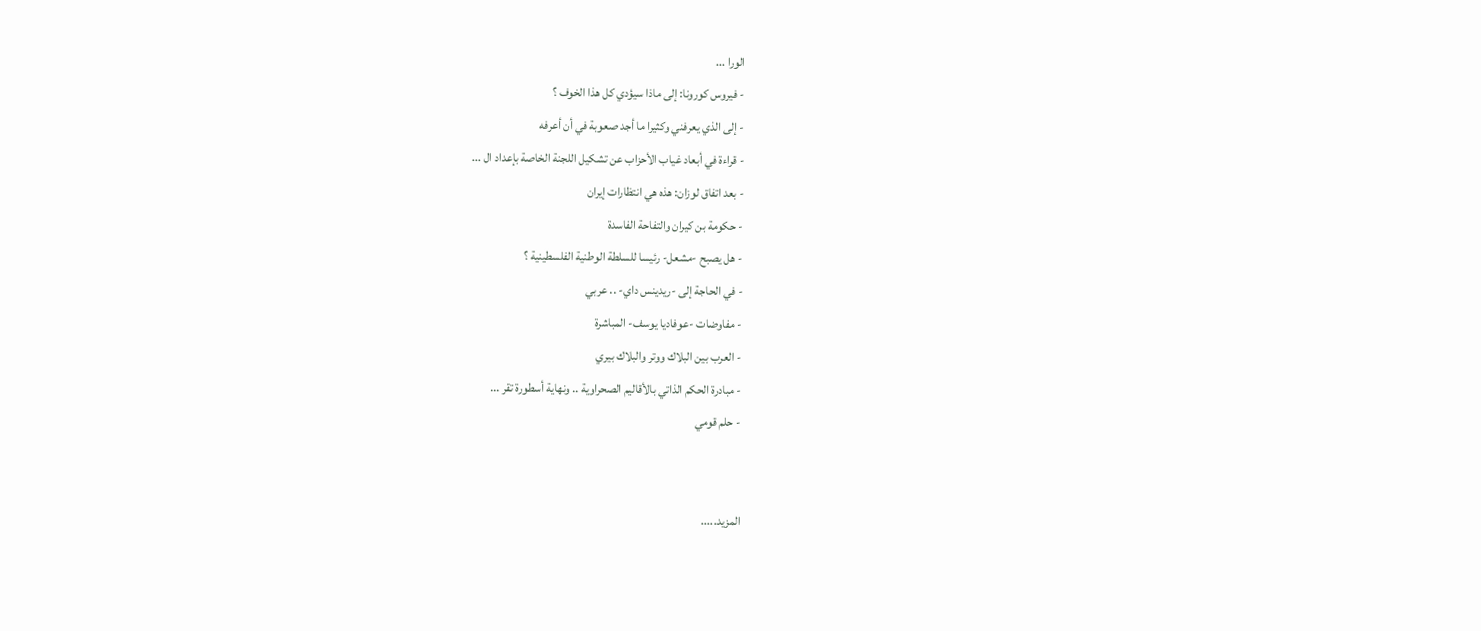الورا ...
- فيروس كورونا: إلى ماذا سيؤدي كل هذا الخوف ؟
- إلى الذي يعرفني وكثيرا ما أجد صعوبة في أن أعرفه
- قراءة في أبعاد غياب الأحزاب عن تشكيل اللجنة الخاصة بإعداد ال ...
- بعد اتفاق لوزان: هذه هي انتظارات إيران
- حكومة بن كيران والتفاحة الفاسدة
- هل يصبح -مشعل- رئيسا للسلطة الوطنية الفلسطينية ؟
- في الحاجة إلى -ريدينس داي- .. عربي
- مفاوضات -عوفاديا يوسف- المباشرة
- العرب بين البلاك ووتر والبلاك بيري
- مبادرة الحكم الذاتي بالأقاليم الصحراوية .. ونهاية أسطورة تقر ...
- حلم قومي


المزيد.....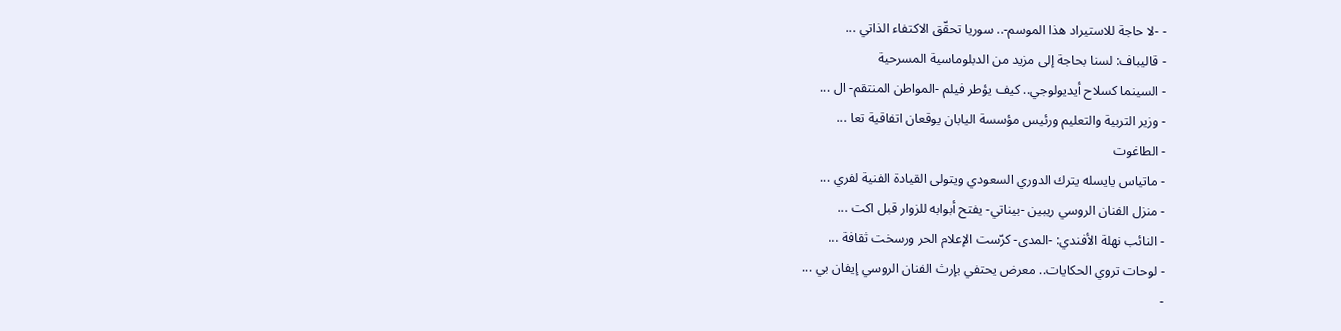- -لا حاجة للاستيراد هذا الموسم-.. سوريا تحقّق الاكتفاء الذاتي ...
- قاليباف: لسنا بحاجة إلى مزيد من الدبلوماسية المسرحية
- السينما كسلاح أيديولوجي.. كيف يؤطر فيلم -المواطن المنتقم- ال ...
- وزير التربية والتعليم ورئيس مؤسسة اليابان يوقعان اتفاقية تعا ...
- الطاغوت
- ماتياس يايسله يترك الدوري السعودي ويتولى القيادة الفنية لفري ...
- منزل الفنان الروسي ريبين -بيناتي- يفتح أبوابه للزوار قبل اكت ...
- النائب نهلة الأفندي: -المدى- كرّست الإعلام الحر ورسخت ثقافة ...
- لوحات تروي الحكايات.. معرض يحتفي بإرث الفنان الروسي إيفان بي ...
-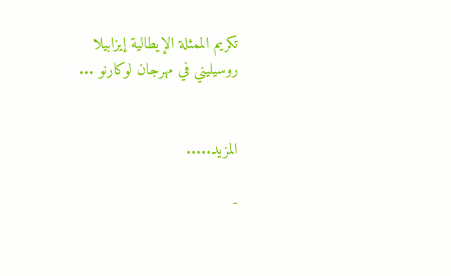تكريم الممثلة الإيطالية إيزابيلا روسيليني في مهرجان لوكارنو ...


المزيد.....

-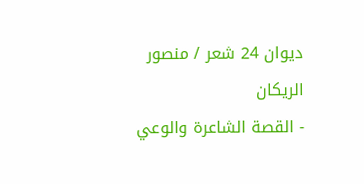ديوان 24 شعر / منصور الريكان
- القصة الشاعرة والوعي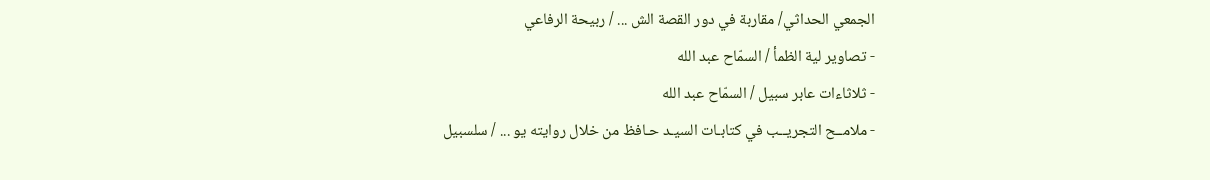الجمعي الحداثي/ مقاربة في دور القصة الش ... / ربيحة الرفاعي
- تصاوير لية الظمأ / السمّاح عبد الله
- ثلاثاءات عابر سبيل / السمّاح عبد الله
- ملامــح التجريــب في كتابـات السيـد حـافظ من خلال روايته يو ... / سلسبيل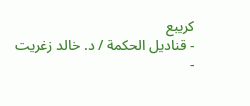كريبع
- قناديل الحكمة / د. خالد زغريت
-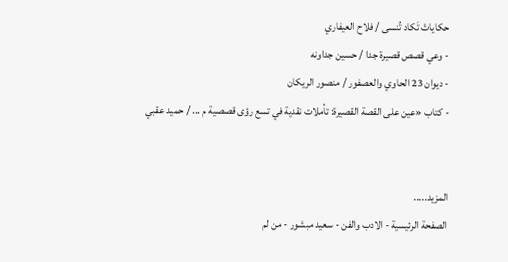حكاياتْ تَكاد تُنسى / فلاح العيفاري
- وعي قصص قصيرة جدا / حسين جداونه
- ديوان 23 الحاوي والعصفور / منصور الريكان
- كتاب «عين على القصة القصيرة: تأملات نقدية في تسع رؤى قصصية م ... / حميد عقبي


المزيد.....
الصفحة الرئيسية - الادب والفن - سعيد مبشور - من لم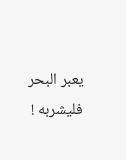يعبر البحر فليشربه !